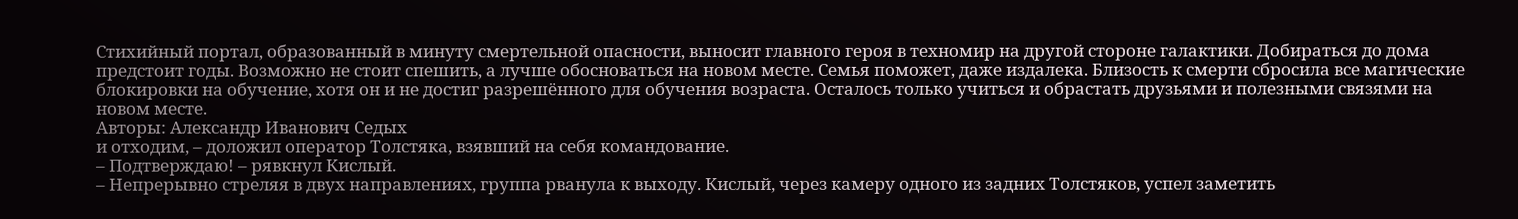Стихийный портал, образованный в минуту смертельной опасности, выносит главного героя в техномир на другой стороне галактики. Добираться до дома предстоит годы. Возможно не стоит спешить, а лучше обосноваться на новом месте. Семья поможет, даже издалека. Близость к смерти сбросила все магические блокировки на обучение, хотя он и не достиг разрешённого для обучения возраста. Осталось только учиться и обрастать друзьями и полезными связями на новом месте.
Авторы: Александр Иванович Седых
и отходим, – доложил оператор Толстяка, взявший на себя командование.
– Подтверждаю! – рявкнул Кислый.
– Непрерывно стреляя в двух направлениях, группа рванула к выходу. Кислый, через камеру одного из задних Толстяков, успел заметить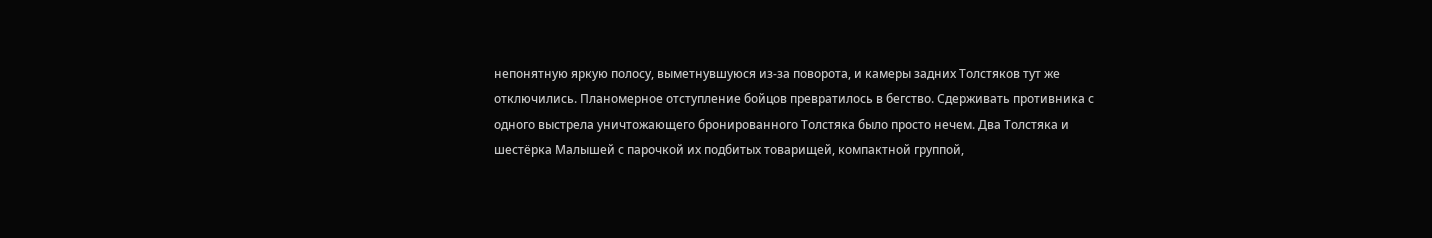непонятную яркую полосу, выметнувшуюся из‑за поворота, и камеры задних Толстяков тут же отключились. Планомерное отступление бойцов превратилось в бегство. Сдерживать противника с одного выстрела уничтожающего бронированного Толстяка было просто нечем. Два Толстяка и шестёрка Малышей с парочкой их подбитых товарищей, компактной группой,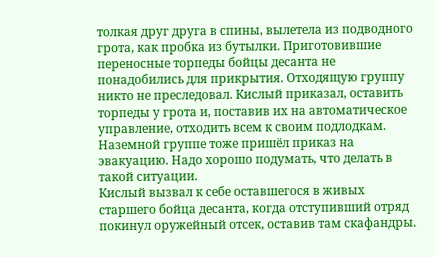толкая друг друга в спины, вылетела из подводного грота, как пробка из бутылки. Приготовившие переносные торпеды бойцы десанта не понадобились для прикрытия. Отходящую группу никто не преследовал. Кислый приказал, оставить торпеды у грота и, поставив их на автоматическое управление, отходить всем к своим подлодкам. Наземной группе тоже пришёл приказ на эвакуацию. Надо хорошо подумать, что делать в такой ситуации.
Кислый вызвал к себе оставшегося в живых старшего бойца десанта, когда отступивший отряд покинул оружейный отсек, оставив там скафандры.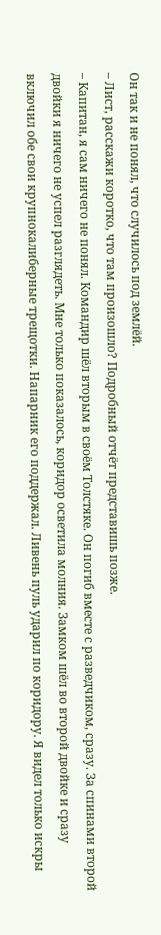Он так и не понял, что случилось под землёй.
– Лист, расскажи коротко, что там произошло? Подробный отчёт представишь позже.
– Капитан, я сам ничего не понял. Командир шёл вторым в своём Толстяке. Он погиб вместе с разведчиком, сразу. За спинами второй двойки я ничего не успел разглядеть. Мне только показалось, коридор осветила молния. Замком шёл во второй двойке и сразу включил обе свои крупнокалиберные трещотки. Напарник его поддержал. Ливень пуль ударил по коридору. Я видел только искры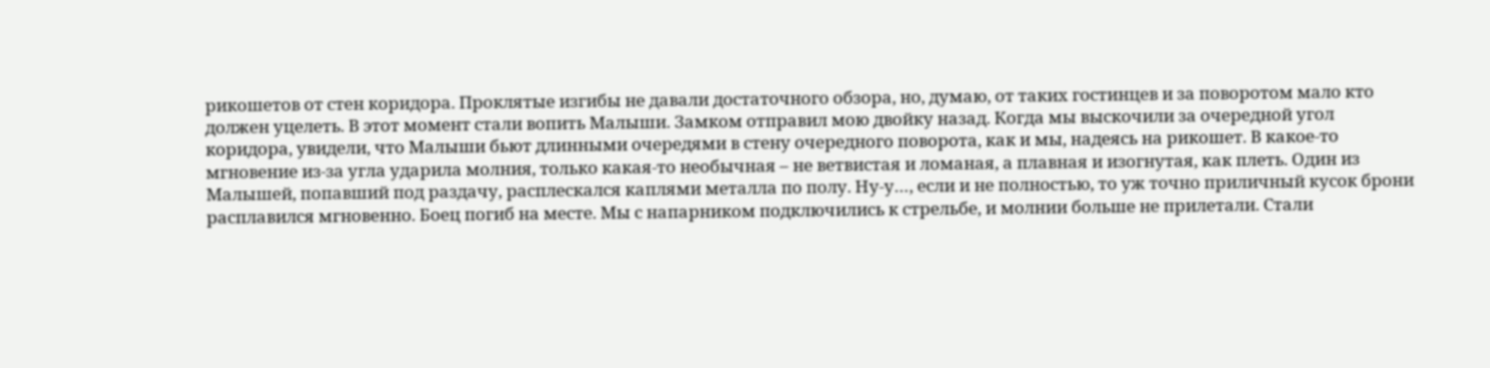рикошетов от стен коридора. Проклятые изгибы не давали достаточного обзора, но, думаю, от таких гостинцев и за поворотом мало кто должен уцелеть. В этот момент стали вопить Малыши. Замком отправил мою двойку назад. Когда мы выскочили за очередной угол коридора, увидели, что Малыши бьют длинными очередями в стену очередного поворота, как и мы, надеясь на рикошет. В какое‑то мгновение из‑за угла ударила молния, только какая‑то необычная – не ветвистая и ломаная, а плавная и изогнутая, как плеть. Один из Малышей, попавший под раздачу, расплескался каплями металла по полу. Ну‑у…, если и не полностью, то уж точно приличный кусок брони расплавился мгновенно. Боец погиб на месте. Мы с напарником подключились к стрельбе, и молнии больше не прилетали. Стали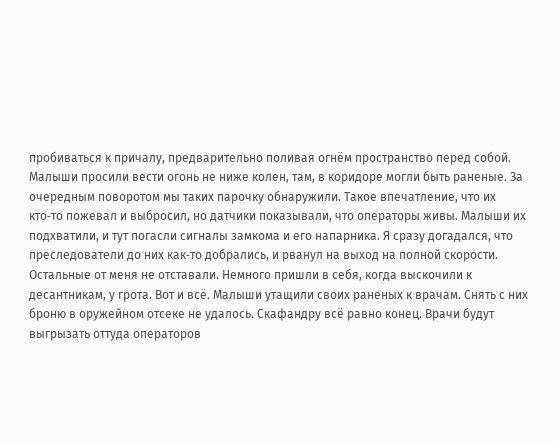пробиваться к причалу, предварительно поливая огнём пространство перед собой. Малыши просили вести огонь не ниже колен, там, в коридоре могли быть раненые. За очередным поворотом мы таких парочку обнаружили. Такое впечатление, что их кто‑то пожевал и выбросил, но датчики показывали, что операторы живы. Малыши их подхватили, и тут погасли сигналы замкома и его напарника. Я сразу догадался, что преследователи до них как‑то добрались, и рванул на выход на полной скорости. Остальные от меня не отставали. Немного пришли в себя, когда выскочили к десантникам, у грота. Вот и всё. Малыши утащили своих раненых к врачам. Снять с них броню в оружейном отсеке не удалось. Скафандру всё равно конец. Врачи будут выгрызать оттуда операторов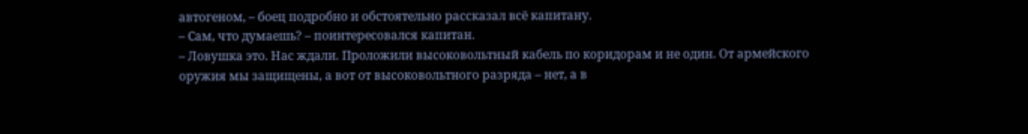автогеном, – боец подробно и обстоятельно рассказал всё капитану.
– Сам, что думаешь? – поинтересовался капитан.
– Ловушка это. Нас ждали. Проложили высоковольтный кабель по коридорам и не один. От армейского оружия мы защищены, а вот от высоковольтного разряда – нет, а в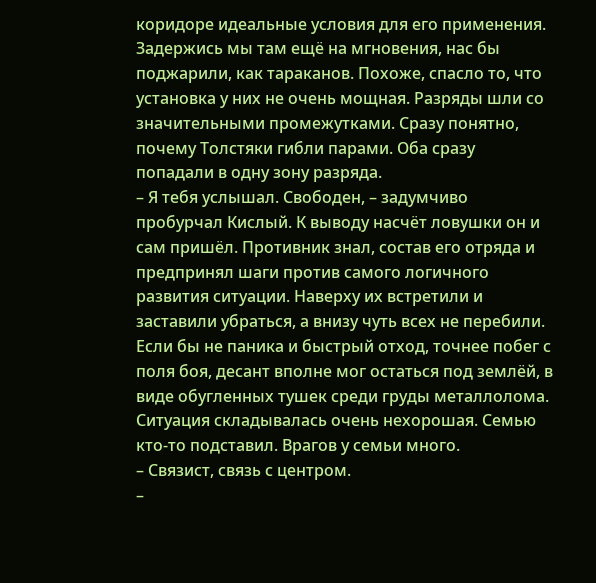коридоре идеальные условия для его применения. Задержись мы там ещё на мгновения, нас бы поджарили, как тараканов. Похоже, спасло то, что установка у них не очень мощная. Разряды шли со значительными промежутками. Сразу понятно, почему Толстяки гибли парами. Оба сразу попадали в одну зону разряда.
– Я тебя услышал. Свободен, – задумчиво пробурчал Кислый. К выводу насчёт ловушки он и сам пришёл. Противник знал, состав его отряда и предпринял шаги против самого логичного развития ситуации. Наверху их встретили и заставили убраться, а внизу чуть всех не перебили. Если бы не паника и быстрый отход, точнее побег с поля боя, десант вполне мог остаться под землёй, в виде обугленных тушек среди груды металлолома. Ситуация складывалась очень нехорошая. Семью кто‑то подставил. Врагов у семьи много.
– Связист, связь с центром.
–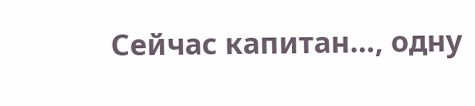Сейчас капитан…, одну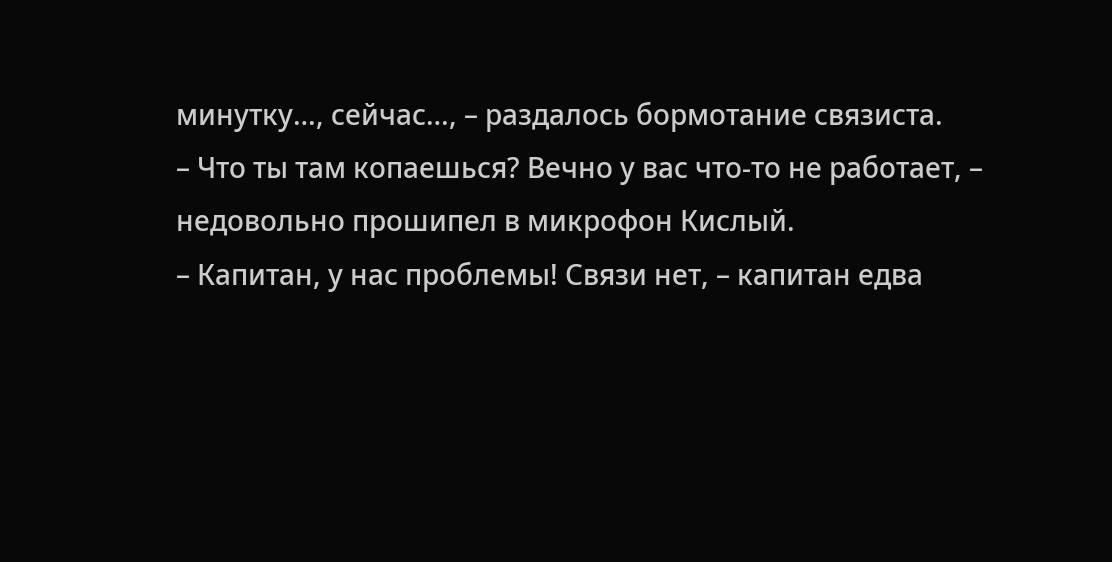минутку…, сейчас…, – раздалось бормотание связиста.
– Что ты там копаешься? Вечно у вас что‑то не работает, – недовольно прошипел в микрофон Кислый.
– Капитан, у нас проблемы! Связи нет, – капитан едва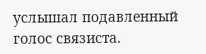услышал подавленный голос связиста.